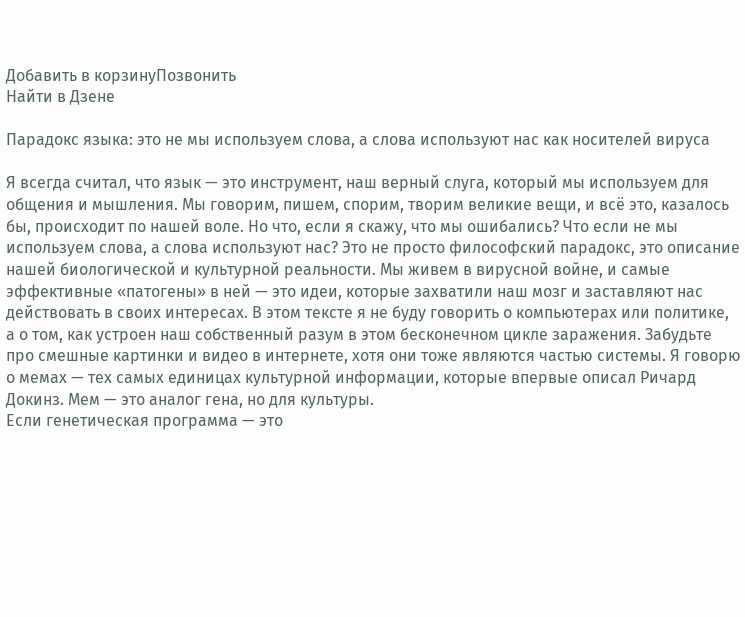Добавить в корзинуПозвонить
Найти в Дзене

Парадокс языка: это не мы используем слова, а слова используют нас как носителей вируса

Я всегда считал, что язык — это инструмент, наш верный слуга, который мы используем для общения и мышления. Мы говорим, пишем, спорим, творим великие вещи, и всё это, казалось бы, происходит по нашей воле. Но что, если я скажу, что мы ошибались? Что если не мы используем слова, а слова используют нас? Это не просто философский парадокс, это описание нашей биологической и культурной реальности. Мы живем в вирусной войне, и самые эффективные «патогены» в ней — это идеи, которые захватили наш мозг и заставляют нас действовать в своих интересах. В этом тексте я не буду говорить о компьютерах или политике, а о том, как устроен наш собственный разум в этом бесконечном цикле заражения. Забудьте про смешные картинки и видео в интернете, хотя они тоже являются частью системы. Я говорю о мемах — тех самых единицах культурной информации, которые впервые описал Ричард Докинз. Мем — это аналог гена, но для культуры.
Если генетическая программа — это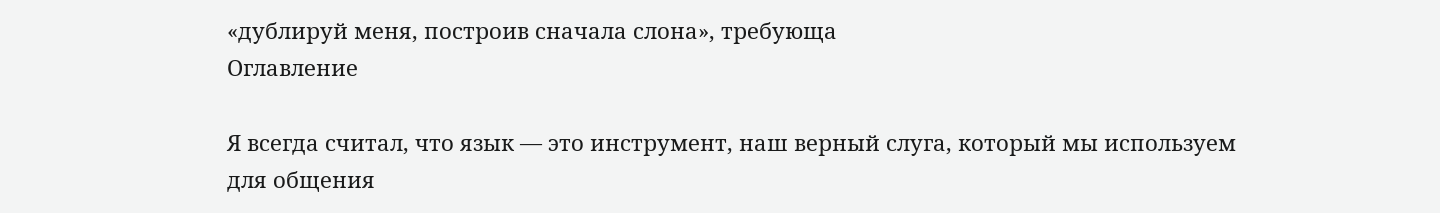«дублируй меня, построив сначала слона», требующа
Оглавление

Я всегда считал, что язык — это инструмент, наш верный слуга, который мы используем для общения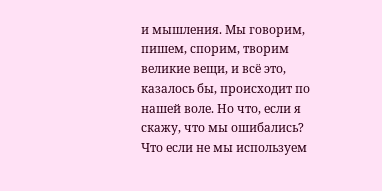и мышления. Мы говорим, пишем, спорим, творим великие вещи, и всё это, казалось бы, происходит по нашей воле. Но что, если я скажу, что мы ошибались? Что если не мы используем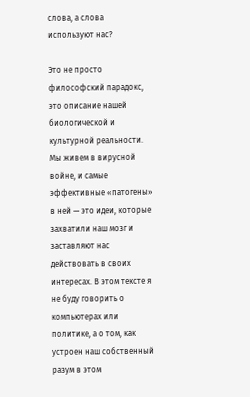слова, а слова используют нас?

Это не просто философский парадокс, это описание нашей биологической и культурной реальности. Мы живем в вирусной войне, и самые эффективные «патогены» в ней — это идеи, которые захватили наш мозг и заставляют нас действовать в своих интересах. В этом тексте я не буду говорить о компьютерах или политике, а о том, как устроен наш собственный разум в этом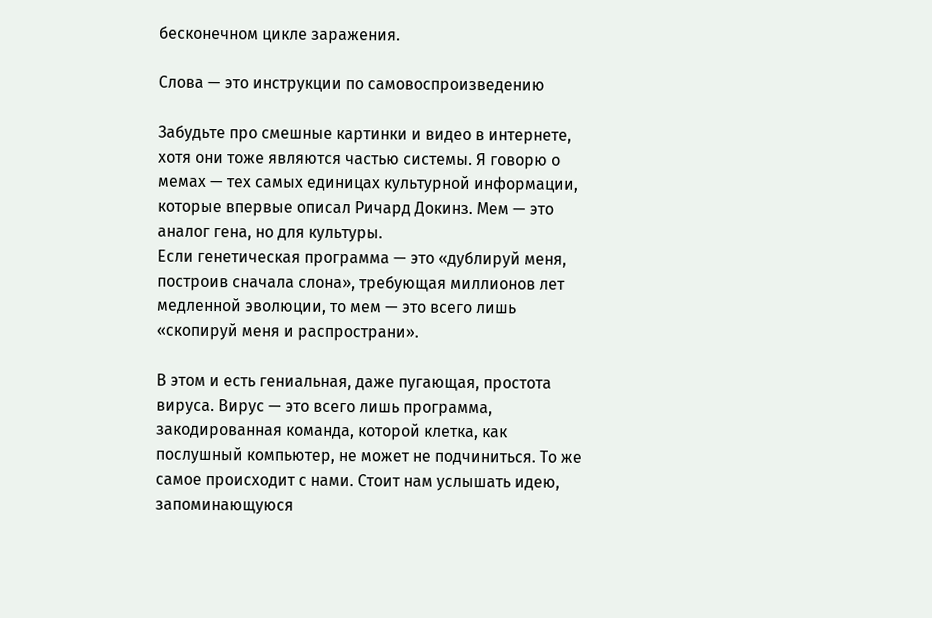бесконечном цикле заражения.

Слова — это инструкции по самовоспроизведению

Забудьте про смешные картинки и видео в интернете, хотя они тоже являются частью системы. Я говорю о мемах — тех самых единицах культурной информации, которые впервые описал Ричард Докинз. Мем — это аналог гена, но для культуры.
Если генетическая программа — это «дублируй меня, построив сначала слона», требующая миллионов лет медленной эволюции, то мем — это всего лишь «скопируй меня и распространи».

В этом и есть гениальная, даже пугающая, простота вируса. Вирус — это всего лишь программа, закодированная команда, которой клетка, как послушный компьютер, не может не подчиниться. То же самое происходит с нами. Стоит нам услышать идею, запоминающуюся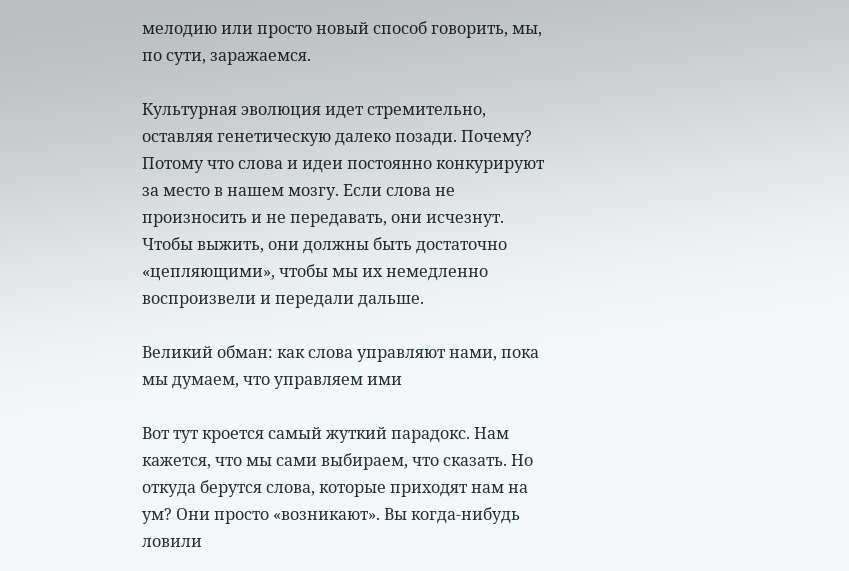мелодию или просто новый способ говорить, мы, по сути, заражаемся.

Культурная эволюция идет стремительно, оставляя генетическую далеко позади. Почему? Потому что слова и идеи постоянно конкурируют за место в нашем мозгу. Если слова не произносить и не передавать, они исчезнут. Чтобы выжить, они должны быть достаточно «цепляющими», чтобы мы их немедленно воспроизвели и передали дальше.

Великий обман: как слова управляют нами, пока мы думаем, что управляем ими

Вот тут кроется самый жуткий парадокс. Нам кажется, что мы сами выбираем, что сказать. Но откуда берутся слова, которые приходят нам на ум? Они просто «возникают». Вы когда-нибудь ловили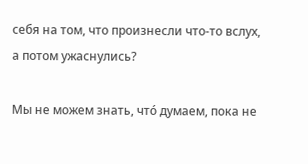себя на том, что произнесли что-то вслух, а потом ужаснулись?

Мы не можем знать, что́ думаем, пока не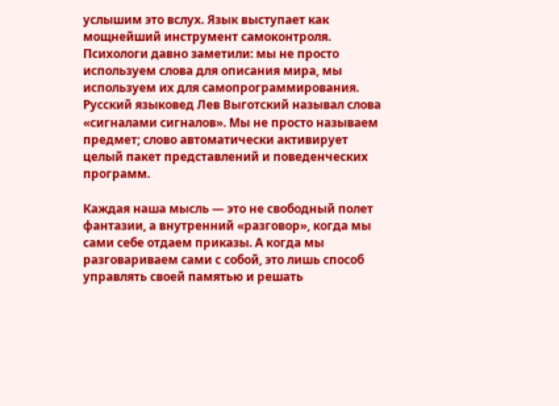услышим это вслух. Язык выступает как мощнейший инструмент самоконтроля. Психологи давно заметили: мы не просто используем слова для описания мира, мы используем их для самопрограммирования. Русский языковед Лев Выготский называл слова «сигналами сигналов». Мы не просто называем предмет; слово автоматически активирует целый пакет представлений и поведенческих программ.

Каждая наша мысль — это не свободный полет фантазии, а внутренний «разговор», когда мы сами себе отдаем приказы. А когда мы разговариваем сами с собой, это лишь способ управлять своей памятью и решать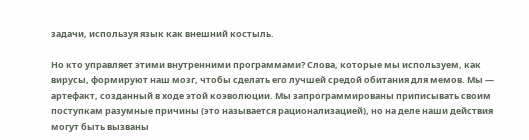задачи, используя язык как внешний костыль.

Но кто управляет этими внутренними программами? Слова, которые мы используем, как вирусы, формируют наш мозг, чтобы сделать его лучшей средой обитания для мемов. Мы — артефакт, созданный в ходе этой коэволюции. Мы запрограммированы приписывать своим поступкам разумные причины (это называется рационализацией), но на деле наши действия могут быть вызваны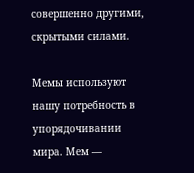совершенно другими, скрытыми силами.

Мемы используют нашу потребность в упорядочивании мира. Мем —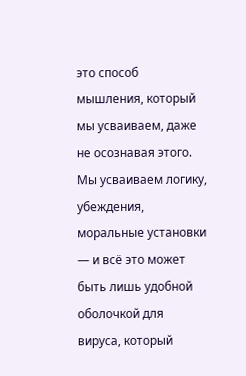это способ мышления, который мы усваиваем, даже не осознавая этого. Мы усваиваем логику, убеждения, моральные установки — и всё это может быть лишь удобной оболочкой для вируса, который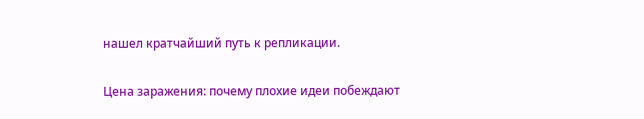нашел кратчайший путь к репликации.

Цена заражения: почему плохие идеи побеждают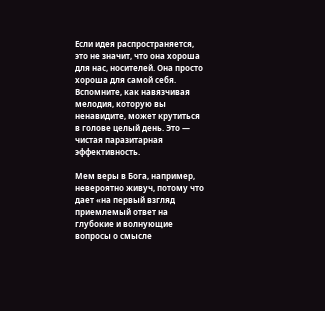Если идея распространяется, это не значит, что она хороша для нас, носителей. Она просто хороша для самой себя. Вспомните, как навязчивая мелодия, которую вы ненавидите, может крутиться в голове целый день. Это — чистая паразитарная эффективность.

Мем веры в Бога, например, невероятно живуч, потому что дает «на первый взгляд приемлемый ответ на глубокие и волнующие вопросы о смысле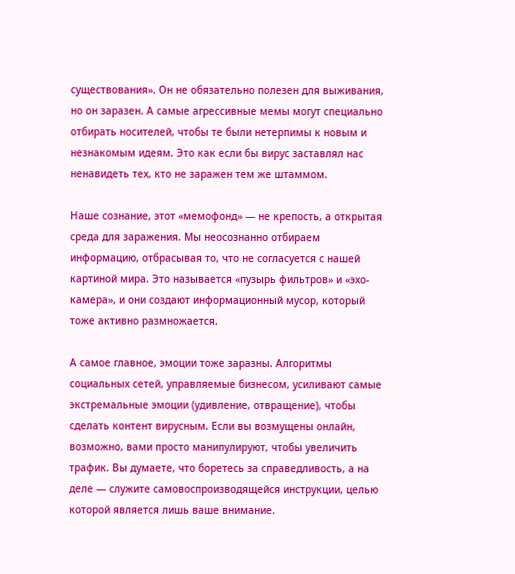существования». Он не обязательно полезен для выживания, но он заразен. А самые агрессивные мемы могут специально отбирать носителей, чтобы те были нетерпимы к новым и незнакомым идеям. Это как если бы вирус заставлял нас ненавидеть тех, кто не заражен тем же штаммом.

Наше сознание, этот «мемофонд» — не крепость, а открытая среда для заражения. Мы неосознанно отбираем информацию, отбрасывая то, что не согласуется с нашей картиной мира. Это называется «пузырь фильтров» и «эхо-камера», и они создают информационный мусор, который тоже активно размножается.

А самое главное, эмоции тоже заразны. Алгоритмы социальных сетей, управляемые бизнесом, усиливают самые экстремальные эмоции (удивление, отвращение), чтобы сделать контент вирусным. Если вы возмущены онлайн, возможно, вами просто манипулируют, чтобы увеличить трафик. Вы думаете, что боретесь за справедливость, а на деле — служите самовоспроизводящейся инструкции, целью которой является лишь ваше внимание.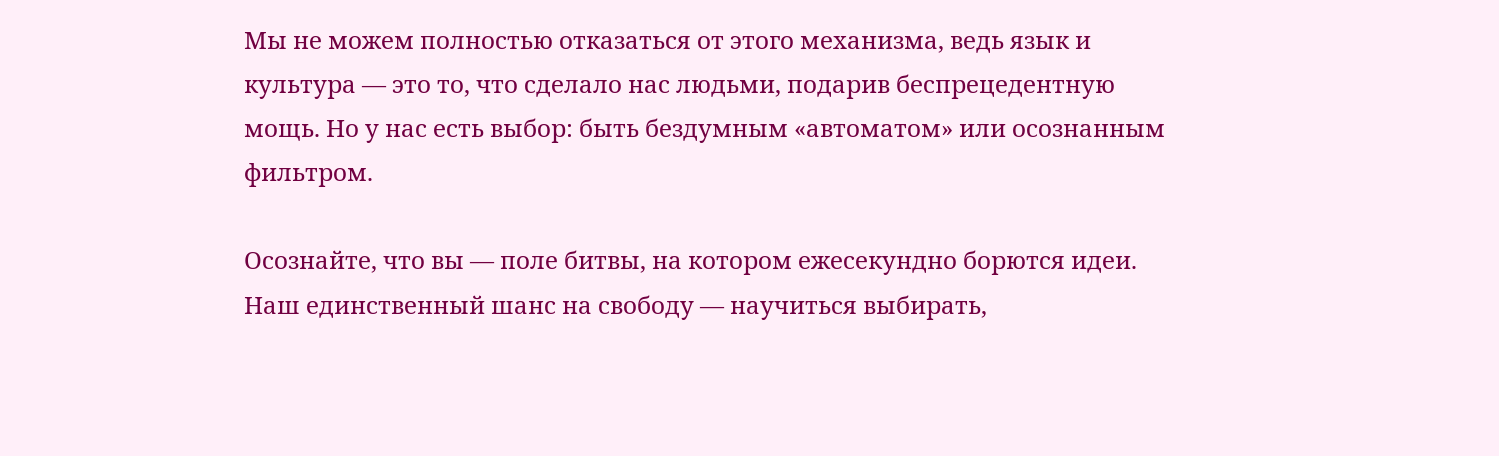Мы не можем полностью отказаться от этого механизма, ведь язык и культура — это то, что сделало нас людьми, подарив беспрецедентную мощь. Но у нас есть выбор: быть бездумным «автоматом» или осознанным фильтром.

Осознайте, что вы — поле битвы, на котором ежесекундно борются идеи. Наш единственный шанс на свободу — научиться выбирать,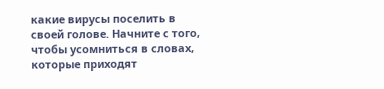какие вирусы поселить в своей голове. Начните с того, чтобы усомниться в словах, которые приходят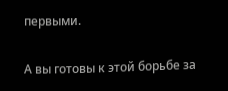первыми.

А вы готовы к этой борьбе за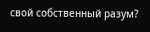свой собственный разум?